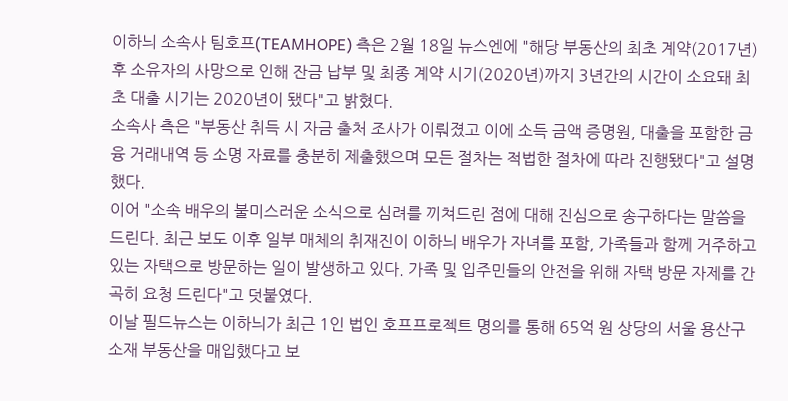이하늬 소속사 팀호프(TEAMHOPE) 측은 2월 18일 뉴스엔에 "해당 부동산의 최초 계약(2017년) 후 소유자의 사망으로 인해 잔금 납부 및 최종 계약 시기(2020년)까지 3년간의 시간이 소요돼 최초 대출 시기는 2020년이 됐다"고 밝혔다.
소속사 측은 "부동산 취득 시 자금 출처 조사가 이뤄졌고 이에 소득 금액 증명원, 대출을 포함한 금융 거래내역 등 소명 자료를 충분히 제출했으며 모든 절차는 적법한 절차에 따라 진행됐다"고 설명했다.
이어 "소속 배우의 불미스러운 소식으로 심려를 끼쳐드린 점에 대해 진심으로 송구하다는 말씀을 드린다. 최근 보도 이후 일부 매체의 취재진이 이하늬 배우가 자녀를 포함, 가족들과 함께 거주하고 있는 자택으로 방문하는 일이 발생하고 있다. 가족 및 입주민들의 안전을 위해 자택 방문 자제를 간곡히 요청 드린다"고 덧붙였다.
이날 필드뉴스는 이하늬가 최근 1인 법인 호프프로젝트 명의를 통해 65억 원 상당의 서울 용산구 소재 부동산을 매입했다고 보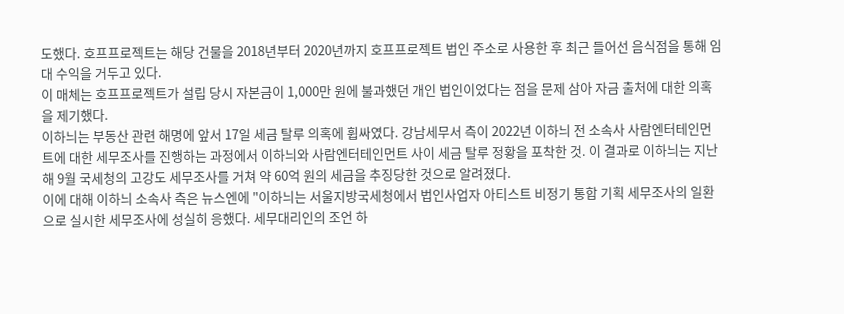도했다. 호프프로젝트는 해당 건물을 2018년부터 2020년까지 호프프로젝트 법인 주소로 사용한 후 최근 들어선 음식점을 통해 임대 수익을 거두고 있다.
이 매체는 호프프로젝트가 설립 당시 자본금이 1,000만 원에 불과했던 개인 법인이었다는 점을 문제 삼아 자금 출처에 대한 의혹을 제기했다.
이하늬는 부동산 관련 해명에 앞서 17일 세금 탈루 의혹에 휩싸였다. 강남세무서 측이 2022년 이하늬 전 소속사 사람엔터테인먼트에 대한 세무조사를 진행하는 과정에서 이하늬와 사람엔터테인먼트 사이 세금 탈루 정황을 포착한 것. 이 결과로 이하늬는 지난해 9월 국세청의 고강도 세무조사를 거쳐 약 60억 원의 세금을 추징당한 것으로 알려졌다.
이에 대해 이하늬 소속사 측은 뉴스엔에 "이하늬는 서울지방국세청에서 법인사업자 아티스트 비정기 통합 기획 세무조사의 일환으로 실시한 세무조사에 성실히 응했다. 세무대리인의 조언 하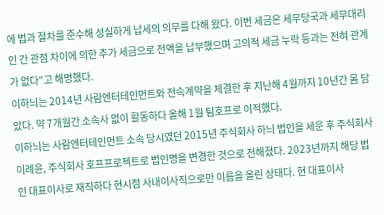에 법과 절차를 준수해 성실하게 납세의 의무를 다해 왔다. 이번 세금은 세무당국과 세무대리인 간 관점 차이에 의한 추가 세금으로 전액을 납부했으며 고의적 세금 누락 등과는 전혀 관계가 없다"고 해명했다.
이하늬는 2014년 사람엔터테인먼트와 전속계약을 체결한 후 지난해 4월까지 10년간 몸 담았다. 약 7개월간 소속사 없이 활동하다 올해 1월 팀호프로 이적했다.
이하늬는 사람엔터테인먼트 소속 당시였던 2015년 주식회사 하늬 법인을 세운 후 주식회사 이례윤, 주식회사 호프프로젝트로 법인명을 변경한 것으로 전해졌다. 2023년까지 해당 법인 대표이사로 재직하다 현시점 사내이사직으로만 이름을 올린 상태다. 현 대표이사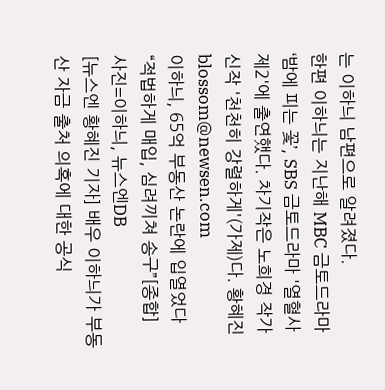는 이하늬 남편으로 알려졌다.
한편 이하늬는 지난해 MBC 금토드라마 ‘밤에 피는 꽃’, SBS 금토드라마 '열혈사제2'에 출연했다. 차기작은 노희경 작가 신작 '천천히 강렬하게'(가제)다. 황혜진 blossom@newsen.com
이하늬, 65억 부동산 논란에 입열었다 “적법하게 매입, 심려끼쳐 송구”[종합]
사진=이하늬, 뉴스엔DB
[뉴스엔 황혜진 기자] 배우 이하늬가 부동산 자금 출처 의혹에 대한 공식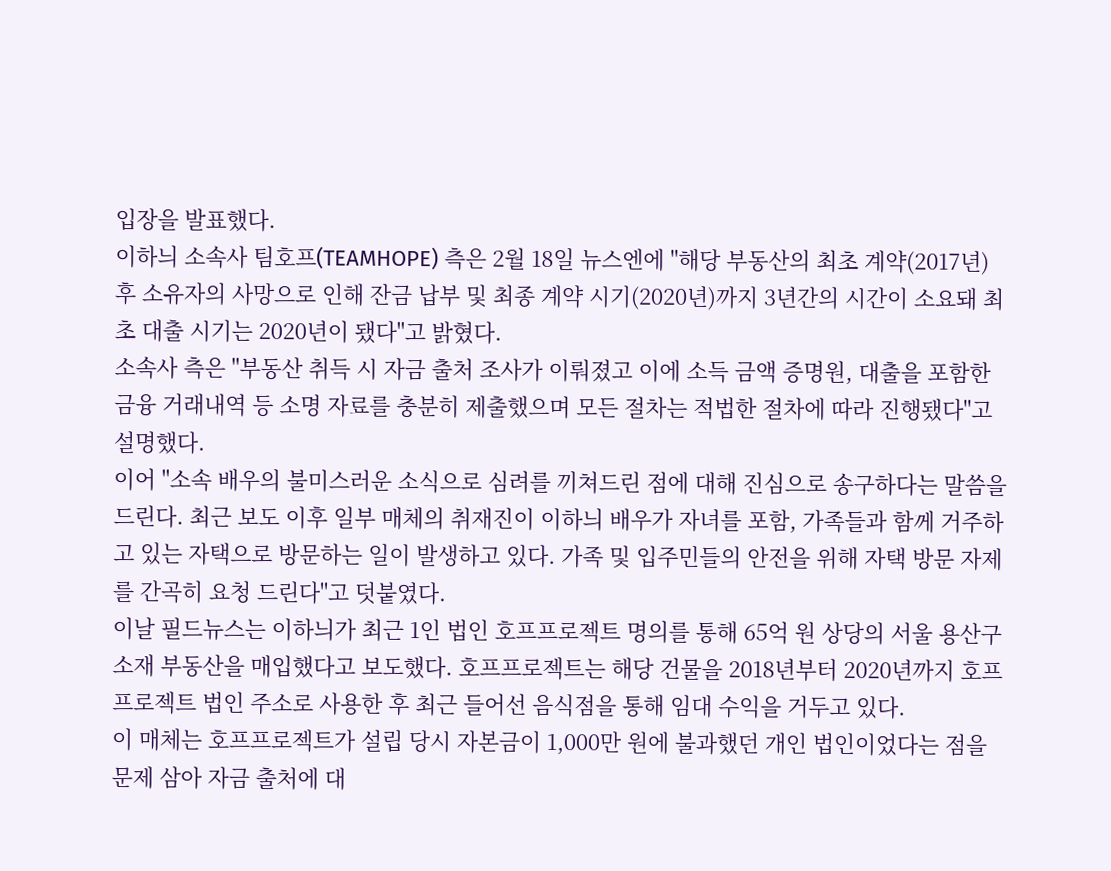입장을 발표했다.
이하늬 소속사 팀호프(TEAMHOPE) 측은 2월 18일 뉴스엔에 "해당 부동산의 최초 계약(2017년) 후 소유자의 사망으로 인해 잔금 납부 및 최종 계약 시기(2020년)까지 3년간의 시간이 소요돼 최초 대출 시기는 2020년이 됐다"고 밝혔다.
소속사 측은 "부동산 취득 시 자금 출처 조사가 이뤄졌고 이에 소득 금액 증명원, 대출을 포함한 금융 거래내역 등 소명 자료를 충분히 제출했으며 모든 절차는 적법한 절차에 따라 진행됐다"고 설명했다.
이어 "소속 배우의 불미스러운 소식으로 심려를 끼쳐드린 점에 대해 진심으로 송구하다는 말씀을 드린다. 최근 보도 이후 일부 매체의 취재진이 이하늬 배우가 자녀를 포함, 가족들과 함께 거주하고 있는 자택으로 방문하는 일이 발생하고 있다. 가족 및 입주민들의 안전을 위해 자택 방문 자제를 간곡히 요청 드린다"고 덧붙였다.
이날 필드뉴스는 이하늬가 최근 1인 법인 호프프로젝트 명의를 통해 65억 원 상당의 서울 용산구 소재 부동산을 매입했다고 보도했다. 호프프로젝트는 해당 건물을 2018년부터 2020년까지 호프프로젝트 법인 주소로 사용한 후 최근 들어선 음식점을 통해 임대 수익을 거두고 있다.
이 매체는 호프프로젝트가 설립 당시 자본금이 1,000만 원에 불과했던 개인 법인이었다는 점을 문제 삼아 자금 출처에 대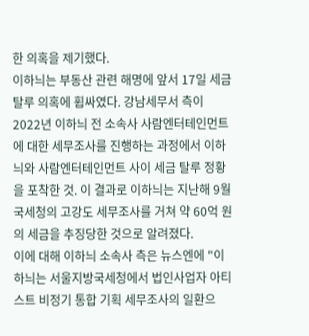한 의혹을 제기했다.
이하늬는 부동산 관련 해명에 앞서 17일 세금 탈루 의혹에 휩싸였다. 강남세무서 측이 2022년 이하늬 전 소속사 사람엔터테인먼트에 대한 세무조사를 진행하는 과정에서 이하늬와 사람엔터테인먼트 사이 세금 탈루 정황을 포착한 것. 이 결과로 이하늬는 지난해 9월 국세청의 고강도 세무조사를 거쳐 약 60억 원의 세금을 추징당한 것으로 알려졌다.
이에 대해 이하늬 소속사 측은 뉴스엔에 "이하늬는 서울지방국세청에서 법인사업자 아티스트 비정기 통합 기획 세무조사의 일환으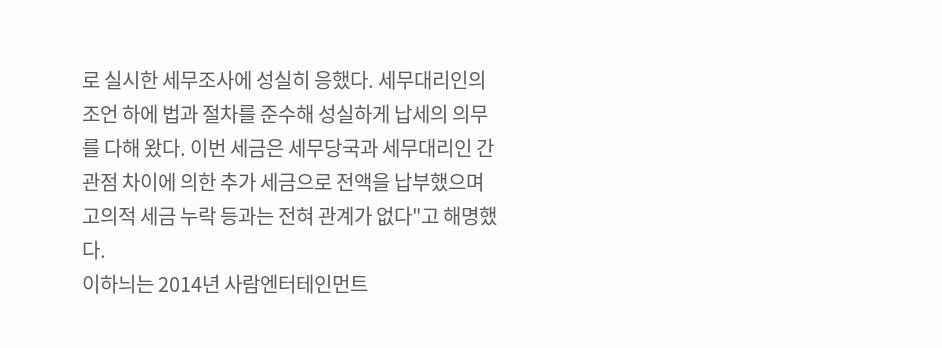로 실시한 세무조사에 성실히 응했다. 세무대리인의 조언 하에 법과 절차를 준수해 성실하게 납세의 의무를 다해 왔다. 이번 세금은 세무당국과 세무대리인 간 관점 차이에 의한 추가 세금으로 전액을 납부했으며 고의적 세금 누락 등과는 전혀 관계가 없다"고 해명했다.
이하늬는 2014년 사람엔터테인먼트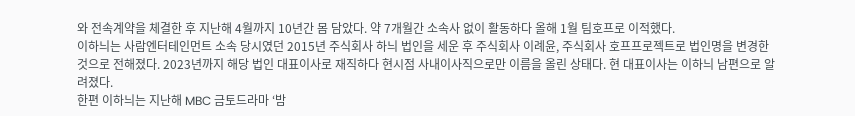와 전속계약을 체결한 후 지난해 4월까지 10년간 몸 담았다. 약 7개월간 소속사 없이 활동하다 올해 1월 팀호프로 이적했다.
이하늬는 사람엔터테인먼트 소속 당시였던 2015년 주식회사 하늬 법인을 세운 후 주식회사 이례윤, 주식회사 호프프로젝트로 법인명을 변경한 것으로 전해졌다. 2023년까지 해당 법인 대표이사로 재직하다 현시점 사내이사직으로만 이름을 올린 상태다. 현 대표이사는 이하늬 남편으로 알려졌다.
한편 이하늬는 지난해 MBC 금토드라마 ‘밤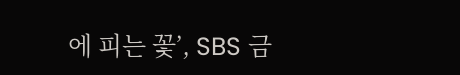에 피는 꽃’, SBS 금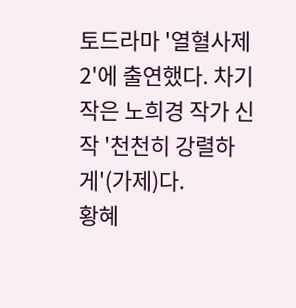토드라마 '열혈사제2'에 출연했다. 차기작은 노희경 작가 신작 '천천히 강렬하게'(가제)다.
황혜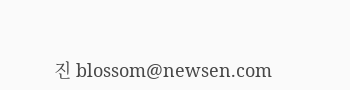진 blossom@newsen.com